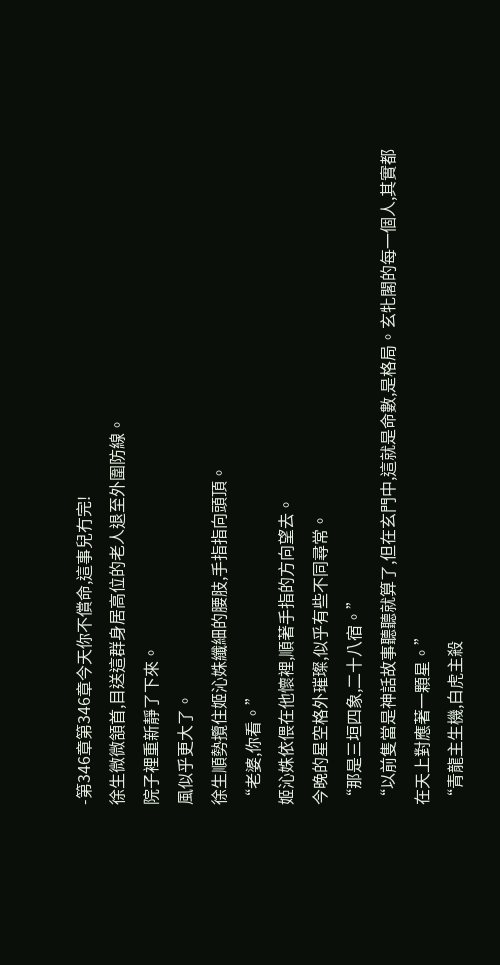-第346章第346章今天你不償命,這事兒冇完!
徐生微微頷首,目送這群身居高位的老人退至外圍防線。
院子裡重新靜了下來。
風似乎更大了。
徐生順勢攬住姬沁姝纖細的腰肢,手指指向頭頂。
“老婆,你看。”
姬沁姝依偎在他懷裡,順著手指的方向望去。
今晚的星空格外璀璨,似乎有些不同尋常。
“那是三垣四象,二十八宿。”
“以前隻當是神話故事聽聽就算了,但在玄門中,這就是命數,是格局。玄牝閣的每一個人,其實都在天上對應著一顆星。”
“青龍主生機,白虎主殺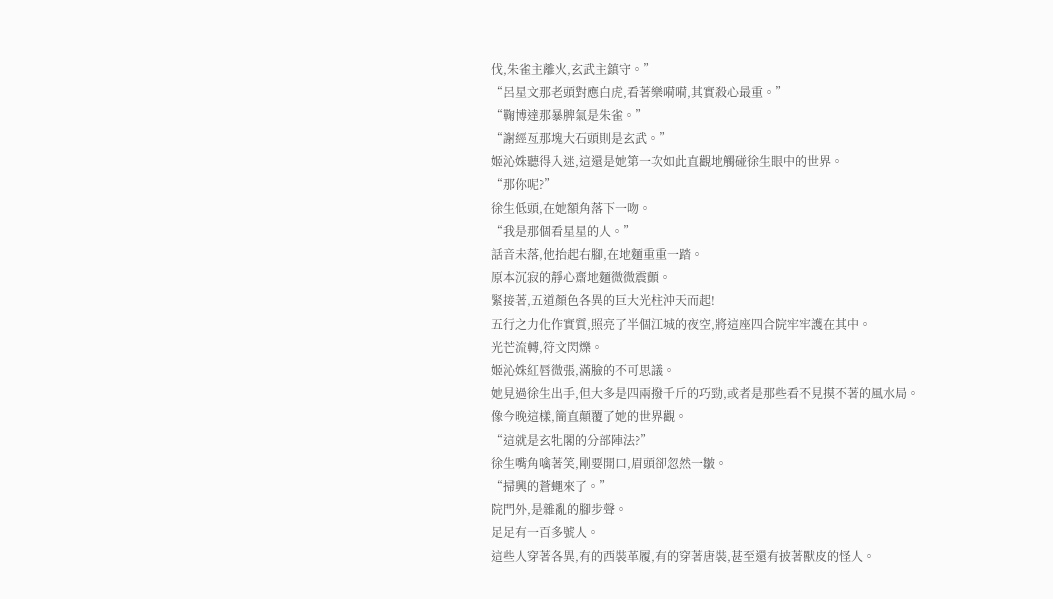伐,朱雀主離火,玄武主鎮守。”
“呂星文那老頭對應白虎,看著樂嗬嗬,其實殺心最重。”
“鞠博達那暴脾氣是朱雀。”
“謝經亙那塊大石頭則是玄武。”
姬沁姝聽得入迷,這還是她第一次如此直觀地觸碰徐生眼中的世界。
“那你呢?”
徐生低頭,在她額角落下一吻。
“我是那個看星星的人。”
話音未落,他抬起右腳,在地麵重重一踏。
原本沉寂的靜心齋地麵微微震顫。
緊接著,五道顏色各異的巨大光柱沖天而起!
五行之力化作實質,照亮了半個江城的夜空,將這座四合院牢牢護在其中。
光芒流轉,符文閃爍。
姬沁姝紅唇微張,滿臉的不可思議。
她見過徐生出手,但大多是四兩撥千斤的巧勁,或者是那些看不見摸不著的風水局。
像今晚這樣,簡直顛覆了她的世界觀。
“這就是玄牝閣的分部陣法?”
徐生嘴角噙著笑,剛要開口,眉頭卻忽然一皺。
“掃興的蒼蠅來了。”
院門外,是雜亂的腳步聲。
足足有一百多號人。
這些人穿著各異,有的西裝革履,有的穿著唐裝,甚至還有披著獸皮的怪人。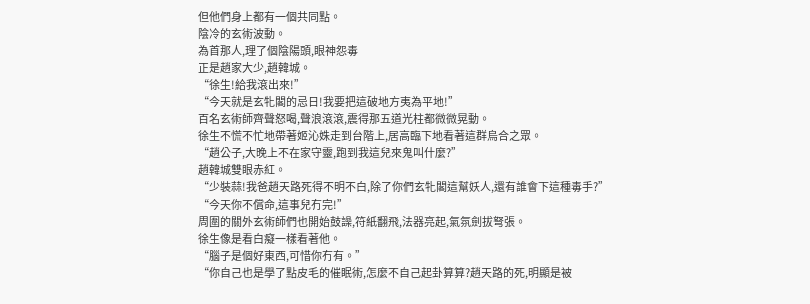但他們身上都有一個共同點。
陰冷的玄術波動。
為首那人,理了個陰陽頭,眼神怨毒
正是趙家大少,趙韓城。
“徐生!給我滾出來!”
“今天就是玄牝閣的忌日!我要把這破地方夷為平地!”
百名玄術師齊聲怒喝,聲浪滾滾,震得那五道光柱都微微晃動。
徐生不慌不忙地帶著姬沁姝走到台階上,居高臨下地看著這群烏合之眾。
“趙公子,大晚上不在家守靈,跑到我這兒來鬼叫什麼?”
趙韓城雙眼赤紅。
“少裝蒜!我爸趙天路死得不明不白,除了你們玄牝閣這幫妖人,還有誰會下這種毒手?”
“今天你不償命,這事兒冇完!”
周圍的關外玄術師們也開始鼓譟,符紙翻飛,法器亮起,氣氛劍拔弩張。
徐生像是看白癡一樣看著他。
“腦子是個好東西,可惜你冇有。”
“你自己也是學了點皮毛的催眠術,怎麼不自己起卦算算?趙天路的死,明顯是被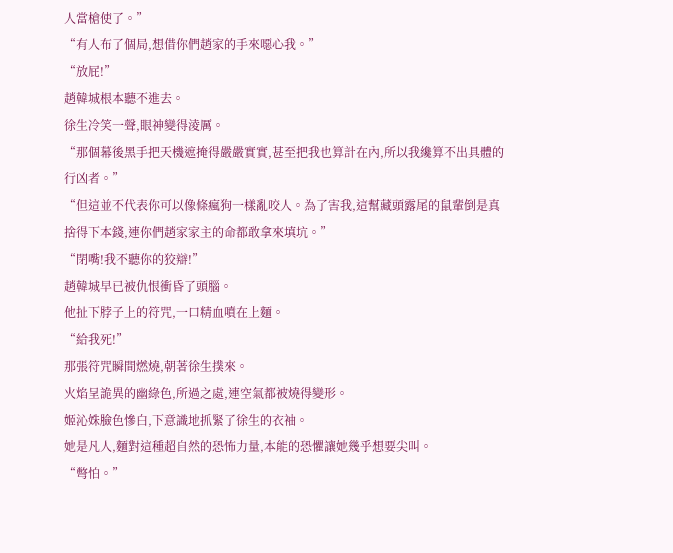人當槍使了。”
“有人布了個局,想借你們趙家的手來噁心我。”
“放屁!”
趙韓城根本聽不進去。
徐生冷笑一聲,眼神變得淩厲。
“那個幕後黑手把天機遮掩得嚴嚴實實,甚至把我也算計在內,所以我纔算不出具體的行凶者。”
“但這並不代表你可以像條瘋狗一樣亂咬人。為了害我,這幫藏頭露尾的鼠輩倒是真捨得下本錢,連你們趙家家主的命都敢拿來填坑。”
“閉嘴!我不聽你的狡辯!”
趙韓城早已被仇恨衝昏了頭腦。
他扯下脖子上的符咒,一口精血噴在上麵。
“給我死!”
那張符咒瞬間燃燒,朝著徐生撲來。
火焰呈詭異的幽綠色,所過之處,連空氣都被燒得變形。
姬沁姝臉色慘白,下意識地抓緊了徐生的衣袖。
她是凡人,麵對這種超自然的恐怖力量,本能的恐懼讓她幾乎想要尖叫。
“彆怕。”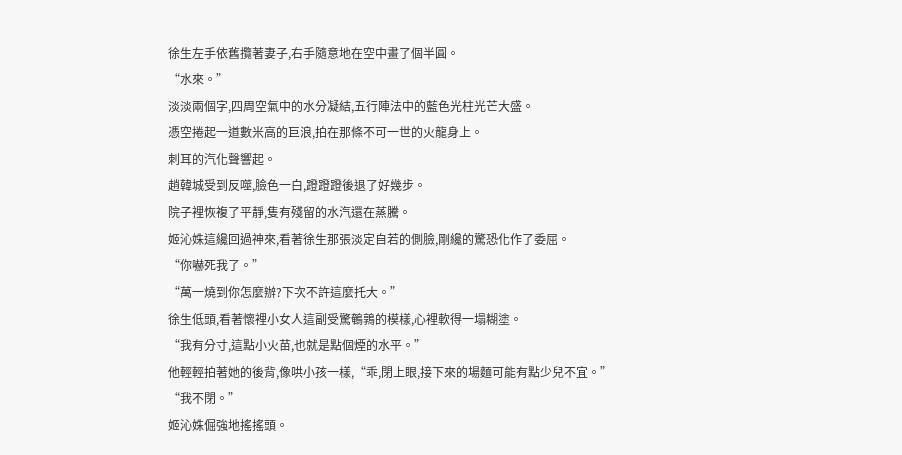徐生左手依舊攬著妻子,右手隨意地在空中畫了個半圓。
“水來。”
淡淡兩個字,四周空氣中的水分凝結,五行陣法中的藍色光柱光芒大盛。
憑空捲起一道數米高的巨浪,拍在那條不可一世的火龍身上。
刺耳的汽化聲響起。
趙韓城受到反噬,臉色一白,蹬蹬蹬後退了好幾步。
院子裡恢複了平靜,隻有殘留的水汽還在蒸騰。
姬沁姝這纔回過神來,看著徐生那張淡定自若的側臉,剛纔的驚恐化作了委屈。
“你嚇死我了。”
“萬一燒到你怎麼辦?下次不許這麼托大。”
徐生低頭,看著懷裡小女人這副受驚鵪鶉的模樣,心裡軟得一塌糊塗。
“我有分寸,這點小火苗,也就是點個煙的水平。”
他輕輕拍著她的後背,像哄小孩一樣,“乖,閉上眼,接下來的場麵可能有點少兒不宜。”
“我不閉。”
姬沁姝倔強地搖搖頭。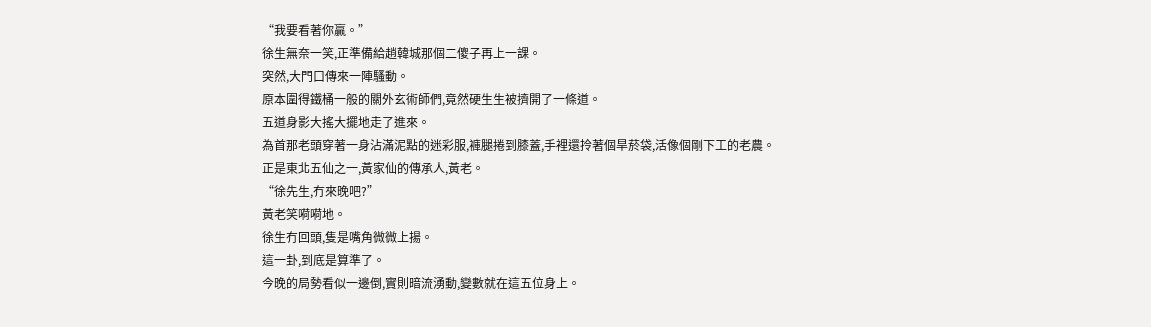“我要看著你贏。”
徐生無奈一笑,正準備給趙韓城那個二傻子再上一課。
突然,大門口傳來一陣騷動。
原本圍得鐵桶一般的關外玄術師們,竟然硬生生被擠開了一條道。
五道身影大搖大擺地走了進來。
為首那老頭穿著一身沾滿泥點的迷彩服,褲腿捲到膝蓋,手裡還拎著個旱菸袋,活像個剛下工的老農。
正是東北五仙之一,黃家仙的傳承人,黃老。
“徐先生,冇來晚吧?”
黃老笑嗬嗬地。
徐生冇回頭,隻是嘴角微微上揚。
這一卦,到底是算準了。
今晚的局勢看似一邊倒,實則暗流湧動,變數就在這五位身上。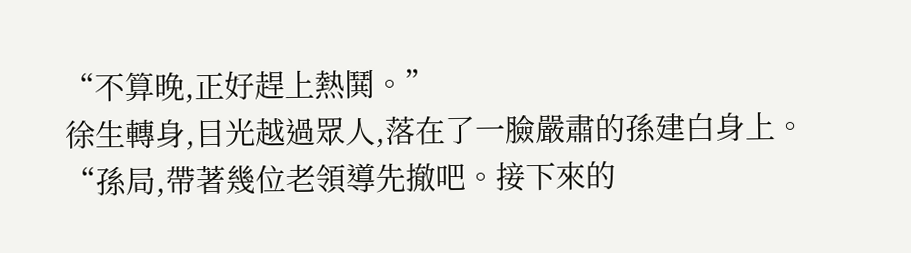“不算晚,正好趕上熱鬨。”
徐生轉身,目光越過眾人,落在了一臉嚴肅的孫建白身上。
“孫局,帶著幾位老領導先撤吧。接下來的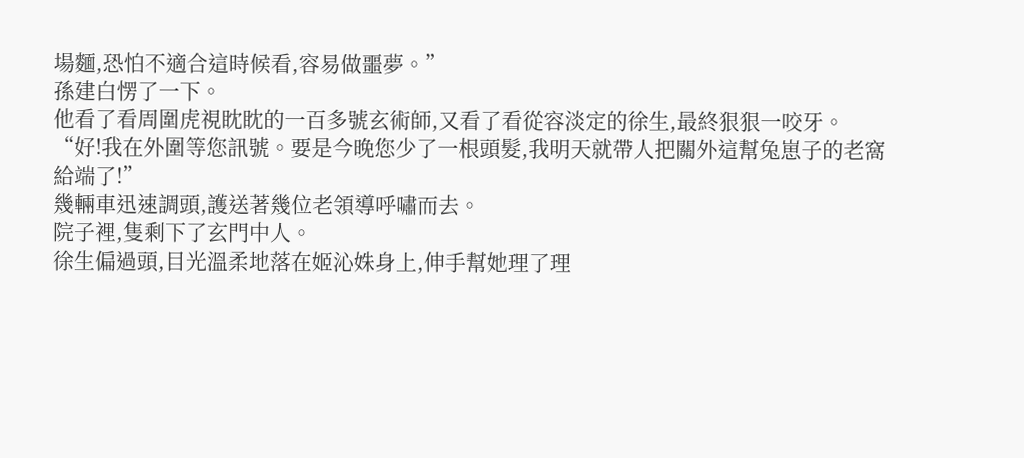場麵,恐怕不適合這時候看,容易做噩夢。”
孫建白愣了一下。
他看了看周圍虎視眈眈的一百多號玄術師,又看了看從容淡定的徐生,最終狠狠一咬牙。
“好!我在外圍等您訊號。要是今晚您少了一根頭髮,我明天就帶人把關外這幫兔崽子的老窩給端了!”
幾輛車迅速調頭,護送著幾位老領導呼嘯而去。
院子裡,隻剩下了玄門中人。
徐生偏過頭,目光溫柔地落在姬沁姝身上,伸手幫她理了理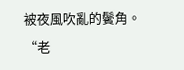被夜風吹亂的鬢角。
“老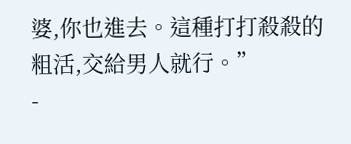婆,你也進去。這種打打殺殺的粗活,交給男人就行。”
-